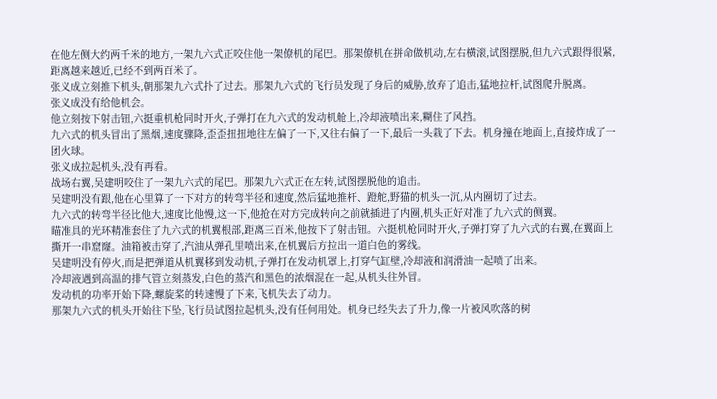在他左侧大约两千米的地方,一架九六式正咬住他一架僚机的尾巴。那架僚机在拼命做机动,左右横滚,试图摆脱,但九六式跟得很紧,距离越来越近,已经不到两百米了。
张义成立刻推下机头,朝那架九六式扑了过去。那架九六式的飞行员发现了身后的威胁,放弃了追击,猛地拉杆,试图爬升脱离。
张义成没有给他机会。
他立刻按下射击钮,六挺重机枪同时开火,子弹打在九六式的发动机舱上,冷却液喷出来,糊住了风挡。
九六式的机头冒出了黑烟,速度骤降,歪歪扭扭地往左偏了一下,又往右偏了一下,最后一头栽了下去。机身撞在地面上,直接炸成了一团火球。
张义成拉起机头,没有再看。
战场右翼,吴建明咬住了一架九六式的尾巴。那架九六式正在左转,试图摆脱他的追击。
吴建明没有跟,他在心里算了一下对方的转弯半径和速度,然后猛地推杆、蹬舵,野猫的机头一沉,从内圈切了过去。
九六式的转弯半径比他大,速度比他慢,这一下,他抢在对方完成转向之前就插进了内圈,机头正好对准了九六式的侧翼。
瞄准具的光环精准套住了九六式的机翼根部,距离三百米,他按下了射击钮。六挺机枪同时开火,子弹打穿了九六式的右翼,在翼面上撕开一串窟窿。油箱被击穿了,汽油从弹孔里喷出来,在机翼后方拉出一道白色的雾线。
吴建明没有停火,而是把弹道从机翼移到发动机,子弹打在发动机罩上,打穿气缸壁,冷却液和润滑油一起喷了出来。
冷却液遇到高温的排气管立刻蒸发,白色的蒸汽和黑色的浓烟混在一起,从机头往外冒。
发动机的功率开始下降,螺旋桨的转速慢了下来,飞机失去了动力。
那架九六式的机头开始往下坠,飞行员试图拉起机头,没有任何用处。机身已经失去了升力,像一片被风吹落的树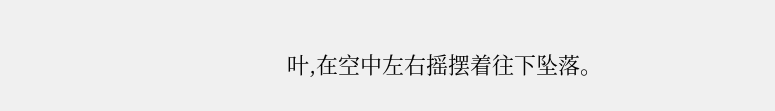叶,在空中左右摇摆着往下坠落。